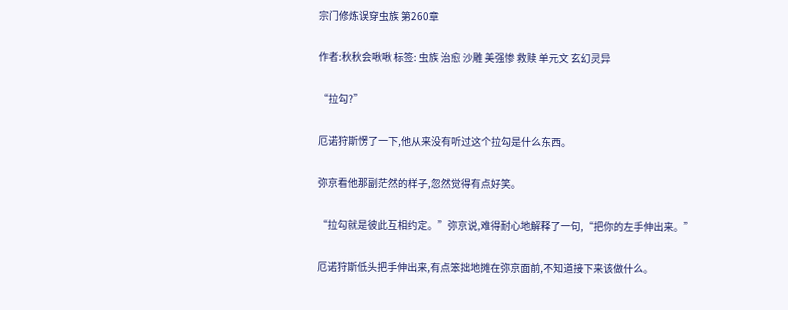宗门修炼误穿虫族 第260章

作者:秋秋会啾啾 标签: 虫族 治愈 沙雕 美强惨 救赎 单元文 玄幻灵异

“拉勾?”

厄诺狩斯愣了一下,他从来没有听过这个拉勾是什么东西。

弥京看他那副茫然的样子,忽然觉得有点好笑。

“拉勾就是彼此互相约定。”弥京说,难得耐心地解释了一句,“把你的左手伸出来。”

厄诺狩斯低头把手伸出来,有点笨拙地摊在弥京面前,不知道接下来该做什么。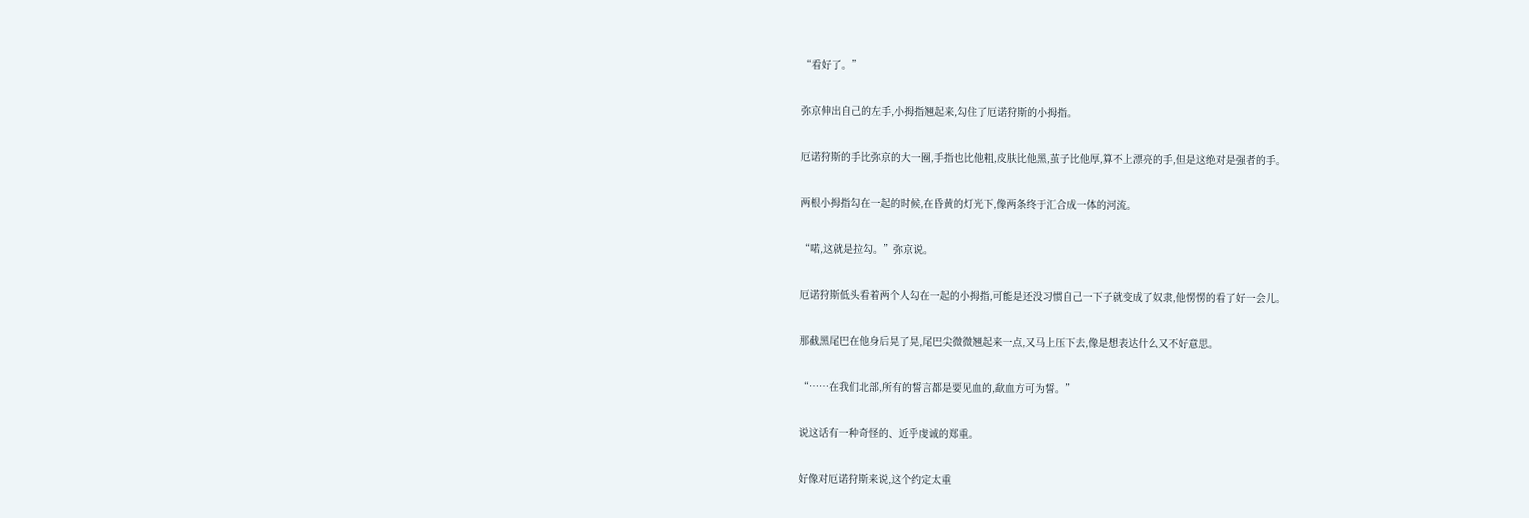“看好了。”

弥京伸出自己的左手,小拇指翘起来,勾住了厄诺狩斯的小拇指。

厄诺狩斯的手比弥京的大一圈,手指也比他粗,皮肤比他黑,茧子比他厚,算不上漂亮的手,但是这绝对是强者的手。

两根小拇指勾在一起的时候,在昏黄的灯光下,像两条终于汇合成一体的河流。

“喏,这就是拉勾。”弥京说。

厄诺狩斯低头看着两个人勾在一起的小拇指,可能是还没习惯自己一下子就变成了奴隶,他愣愣的看了好一会儿。

那截黑尾巴在他身后晃了晃,尾巴尖微微翘起来一点,又马上压下去,像是想表达什么又不好意思。

“……在我们北部,所有的誓言都是要见血的,歃血方可为誓。”

说这话有一种奇怪的、近乎虔诚的郑重。

好像对厄诺狩斯来说,这个约定太重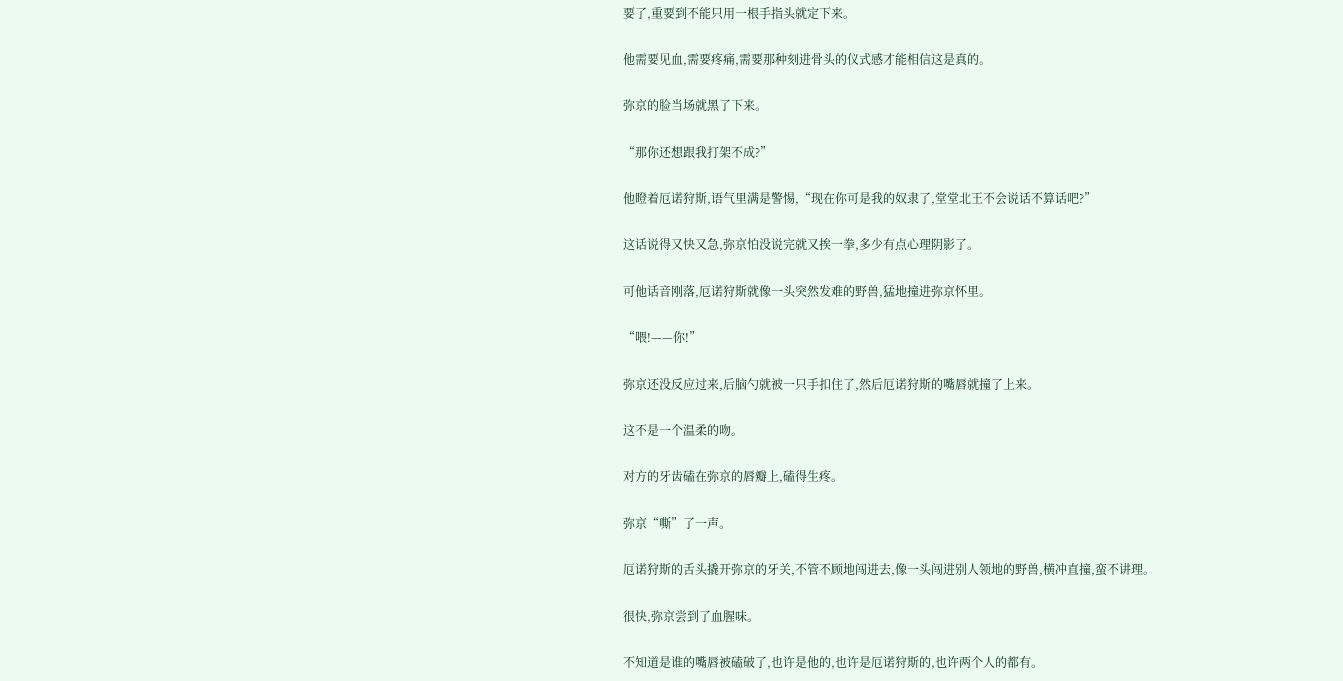要了,重要到不能只用一根手指头就定下来。

他需要见血,需要疼痛,需要那种刻进骨头的仪式感才能相信这是真的。

弥京的脸当场就黑了下来。

“那你还想跟我打架不成?”

他瞪着厄诺狩斯,语气里满是警惕,“现在你可是我的奴隶了,堂堂北王不会说话不算话吧?”

这话说得又快又急,弥京怕没说完就又挨一拳,多少有点心理阴影了。

可他话音刚落,厄诺狩斯就像一头突然发难的野兽,猛地撞进弥京怀里。

“喂!——你!”

弥京还没反应过来,后脑勺就被一只手扣住了,然后厄诺狩斯的嘴唇就撞了上来。

这不是一个温柔的吻。

对方的牙齿磕在弥京的唇瓣上,磕得生疼。

弥京“嘶”了一声。

厄诺狩斯的舌头撬开弥京的牙关,不管不顾地闯进去,像一头闯进别人领地的野兽,横冲直撞,蛮不讲理。

很快,弥京尝到了血腥味。

不知道是谁的嘴唇被磕破了,也许是他的,也许是厄诺狩斯的,也许两个人的都有。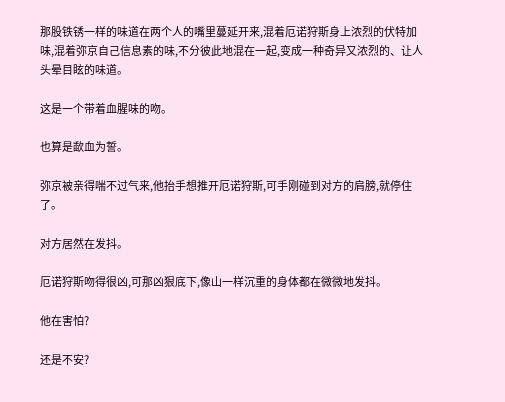那股铁锈一样的味道在两个人的嘴里蔓延开来,混着厄诺狩斯身上浓烈的伏特加味,混着弥京自己信息素的味,不分彼此地混在一起,变成一种奇异又浓烈的、让人头晕目眩的味道。

这是一个带着血腥味的吻。

也算是歃血为誓。

弥京被亲得喘不过气来,他抬手想推开厄诺狩斯,可手刚碰到对方的肩膀,就停住了。

对方居然在发抖。

厄诺狩斯吻得很凶,可那凶狠底下,像山一样沉重的身体都在微微地发抖。

他在害怕?

还是不安?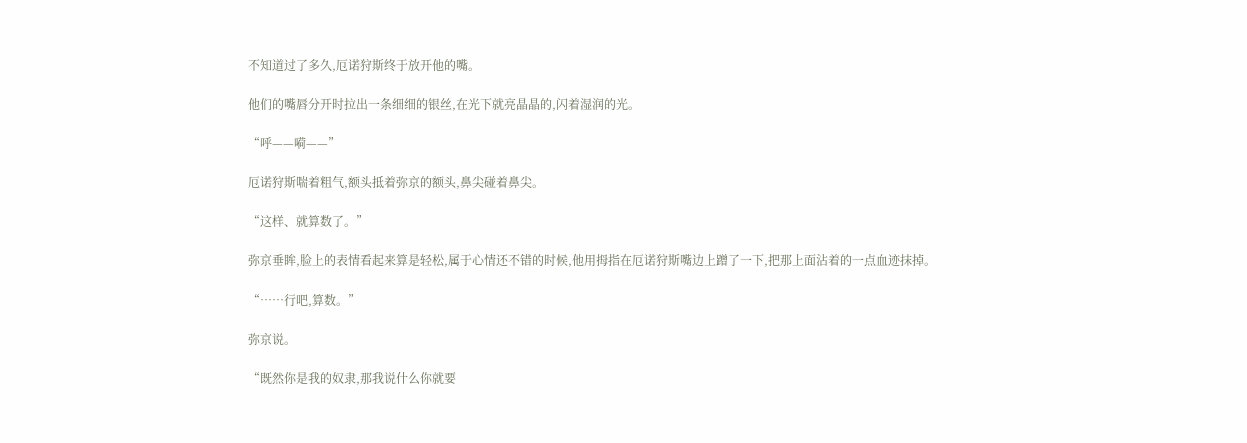不知道过了多久,厄诺狩斯终于放开他的嘴。

他们的嘴唇分开时拉出一条细细的银丝,在光下就亮晶晶的,闪着湿润的光。

“呼——嗬——”

厄诺狩斯喘着粗气,额头抵着弥京的额头,鼻尖碰着鼻尖。

“这样、就算数了。”

弥京垂眸,脸上的表情看起来算是轻松,属于心情还不错的时候,他用拇指在厄诺狩斯嘴边上蹭了一下,把那上面沾着的一点血迹抹掉。

“……行吧,算数。”

弥京说。

“既然你是我的奴隶,那我说什么你就要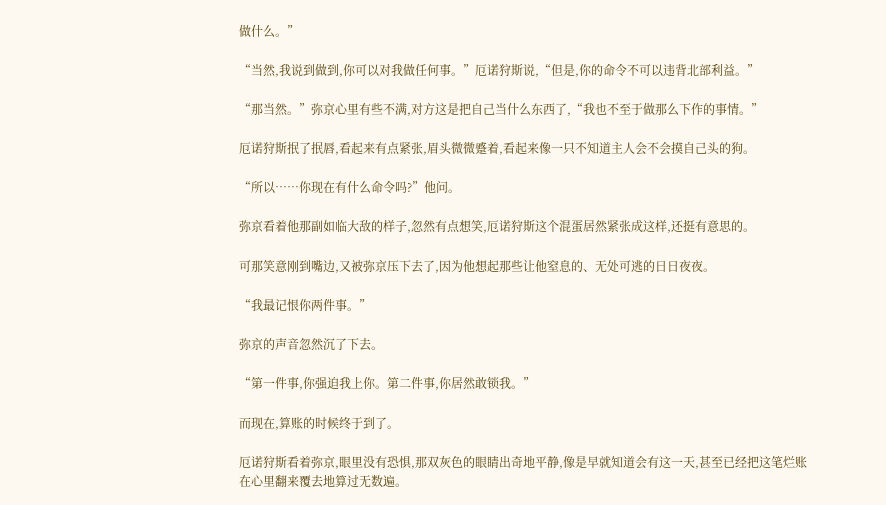做什么。”

“当然,我说到做到,你可以对我做任何事。”厄诺狩斯说,“但是,你的命令不可以违背北部利益。”

“那当然。”弥京心里有些不满,对方这是把自己当什么东西了,“我也不至于做那么下作的事情。”

厄诺狩斯抿了抿唇,看起来有点紧张,眉头微微蹙着,看起来像一只不知道主人会不会摸自己头的狗。

“所以……你现在有什么命令吗?”他问。

弥京看着他那副如临大敌的样子,忽然有点想笑,厄诺狩斯这个混蛋居然紧张成这样,还挺有意思的。

可那笑意刚到嘴边,又被弥京压下去了,因为他想起那些让他窒息的、无处可逃的日日夜夜。

“我最记恨你两件事。”

弥京的声音忽然沉了下去。

“第一件事,你强迫我上你。第二件事,你居然敢锁我。”

而现在,算账的时候终于到了。

厄诺狩斯看着弥京,眼里没有恐惧,那双灰色的眼睛出奇地平静,像是早就知道会有这一天,甚至已经把这笔烂账在心里翻来覆去地算过无数遍。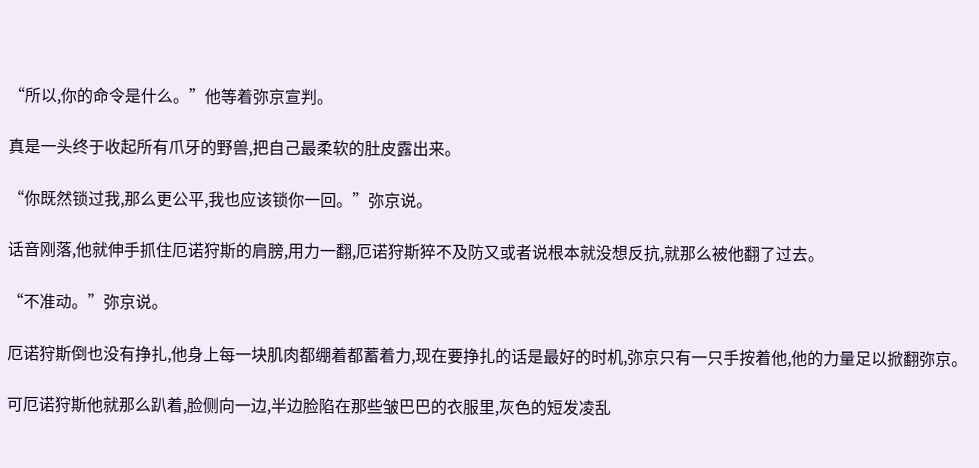“所以,你的命令是什么。”他等着弥京宣判。

真是一头终于收起所有爪牙的野兽,把自己最柔软的肚皮露出来。

“你既然锁过我,那么更公平,我也应该锁你一回。”弥京说。

话音刚落,他就伸手抓住厄诺狩斯的肩膀,用力一翻,厄诺狩斯猝不及防又或者说根本就没想反抗,就那么被他翻了过去。

“不准动。”弥京说。

厄诺狩斯倒也没有挣扎,他身上每一块肌肉都绷着都蓄着力,现在要挣扎的话是最好的时机,弥京只有一只手按着他,他的力量足以掀翻弥京。

可厄诺狩斯他就那么趴着,脸侧向一边,半边脸陷在那些皱巴巴的衣服里,灰色的短发凌乱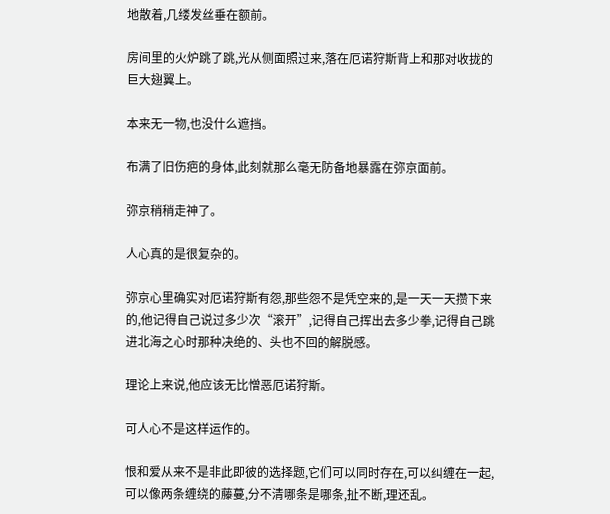地散着,几缕发丝垂在额前。

房间里的火炉跳了跳,光从侧面照过来,落在厄诺狩斯背上和那对收拢的巨大翅翼上。

本来无一物,也没什么遮挡。

布满了旧伤疤的身体,此刻就那么毫无防备地暴露在弥京面前。

弥京稍稍走神了。

人心真的是很复杂的。

弥京心里确实对厄诺狩斯有怨,那些怨不是凭空来的,是一天一天攒下来的,他记得自己说过多少次“滚开”,记得自己挥出去多少拳,记得自己跳进北海之心时那种决绝的、头也不回的解脱感。

理论上来说,他应该无比憎恶厄诺狩斯。

可人心不是这样运作的。

恨和爱从来不是非此即彼的选择题,它们可以同时存在,可以纠缠在一起,可以像两条缠绕的藤蔓,分不清哪条是哪条,扯不断,理还乱。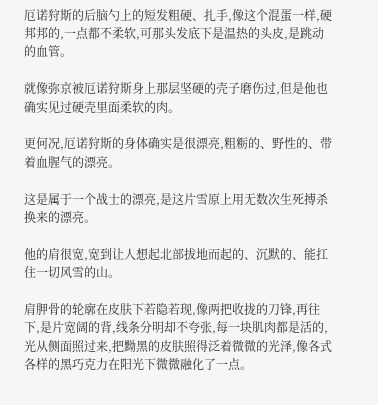厄诺狩斯的后脑勺上的短发粗硬、扎手,像这个混蛋一样,硬邦邦的,一点都不柔软,可那头发底下是温热的头皮,是跳动的血管。

就像弥京被厄诺狩斯身上那层坚硬的壳子磨伤过,但是他也确实见过硬壳里面柔软的肉。

更何况,厄诺狩斯的身体确实是很漂亮,粗粝的、野性的、带着血腥气的漂亮。

这是属于一个战士的漂亮,是这片雪原上用无数次生死搏杀换来的漂亮。

他的肩很宽,宽到让人想起北部拔地而起的、沉默的、能扛住一切风雪的山。

肩胛骨的轮廓在皮肤下若隐若现,像两把收拢的刀锋,再往下,是片宽阔的背,线条分明却不夸张,每一块肌肉都是活的,光从侧面照过来,把黝黑的皮肤照得泛着微微的光泽,像各式各样的黑巧克力在阳光下微微融化了一点。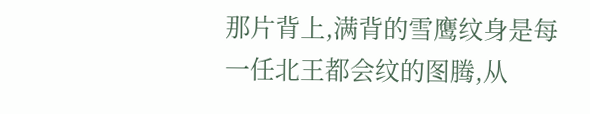那片背上,满背的雪鹰纹身是每一任北王都会纹的图腾,从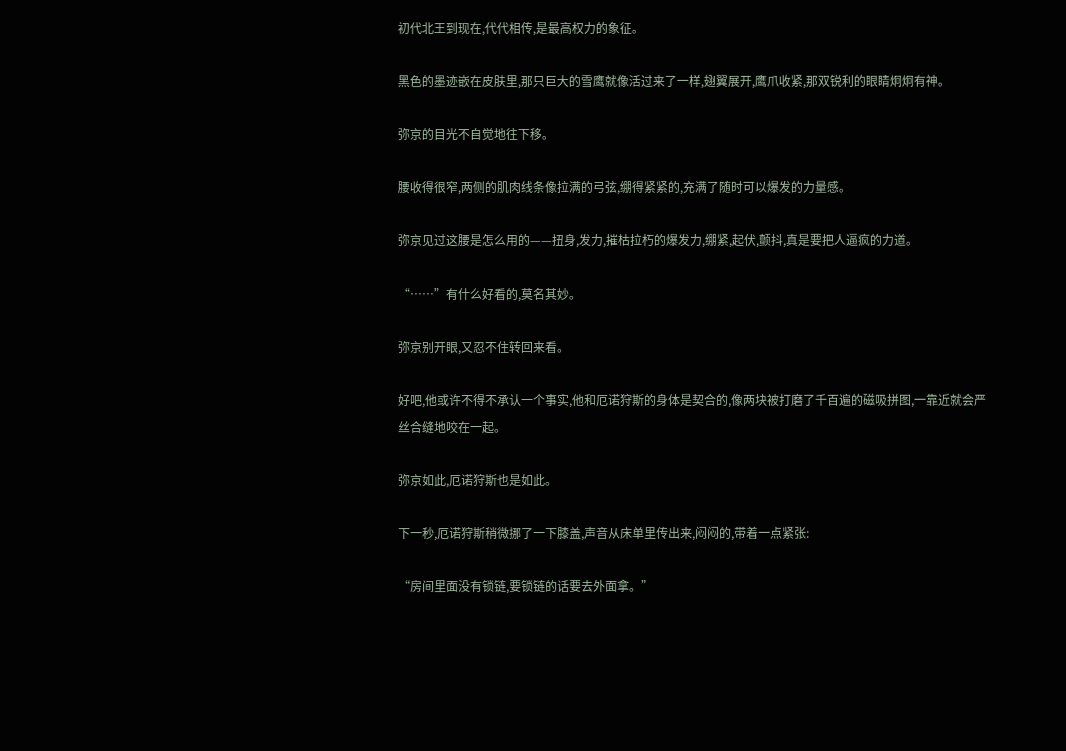初代北王到现在,代代相传,是最高权力的象征。

黑色的墨迹嵌在皮肤里,那只巨大的雪鹰就像活过来了一样,翅翼展开,鹰爪收紧,那双锐利的眼睛炯炯有神。

弥京的目光不自觉地往下移。

腰收得很窄,两侧的肌肉线条像拉满的弓弦,绷得紧紧的,充满了随时可以爆发的力量感。

弥京见过这腰是怎么用的——扭身,发力,摧枯拉朽的爆发力,绷紧,起伏,颤抖,真是要把人逼疯的力道。

“……”有什么好看的,莫名其妙。

弥京别开眼,又忍不住转回来看。

好吧,他或许不得不承认一个事实,他和厄诺狩斯的身体是契合的,像两块被打磨了千百遍的磁吸拼图,一靠近就会严丝合缝地咬在一起。

弥京如此,厄诺狩斯也是如此。

下一秒,厄诺狩斯稍微挪了一下膝盖,声音从床单里传出来,闷闷的,带着一点紧张:

“房间里面没有锁链,要锁链的话要去外面拿。”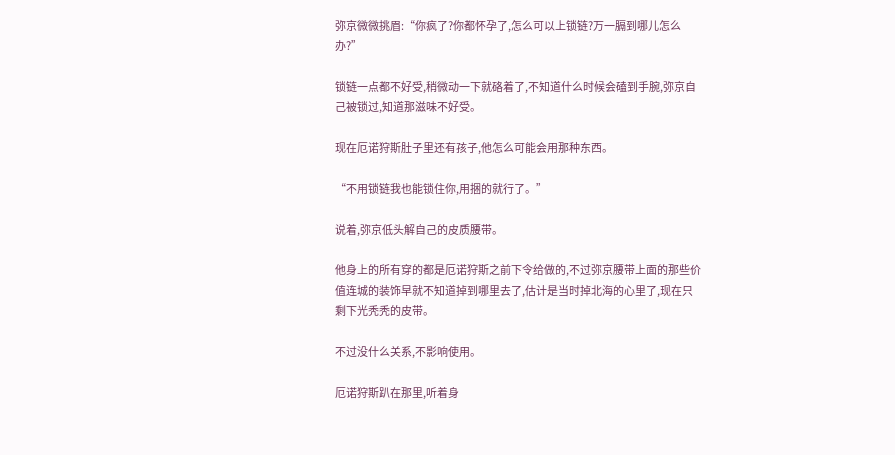弥京微微挑眉:“你疯了?你都怀孕了,怎么可以上锁链?万一膈到哪儿怎么办?”

锁链一点都不好受,稍微动一下就硌着了,不知道什么时候会磕到手腕,弥京自己被锁过,知道那滋味不好受。

现在厄诺狩斯肚子里还有孩子,他怎么可能会用那种东西。

“不用锁链我也能锁住你,用捆的就行了。”

说着,弥京低头解自己的皮质腰带。

他身上的所有穿的都是厄诺狩斯之前下令给做的,不过弥京腰带上面的那些价值连城的装饰早就不知道掉到哪里去了,估计是当时掉北海的心里了,现在只剩下光秃秃的皮带。

不过没什么关系,不影响使用。

厄诺狩斯趴在那里,听着身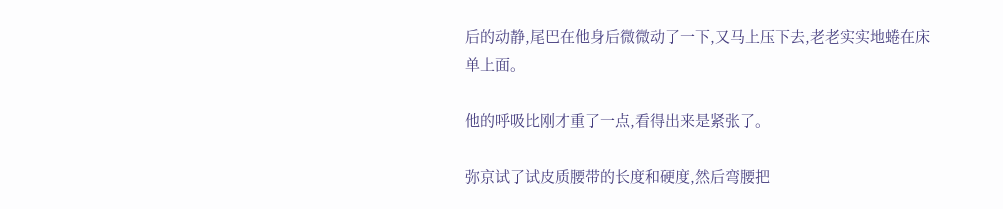后的动静,尾巴在他身后微微动了一下,又马上压下去,老老实实地蜷在床单上面。

他的呼吸比刚才重了一点,看得出来是紧张了。

弥京试了试皮质腰带的长度和硬度,然后弯腰把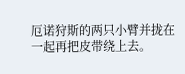厄诺狩斯的两只小臂并拢在一起再把皮带绕上去。